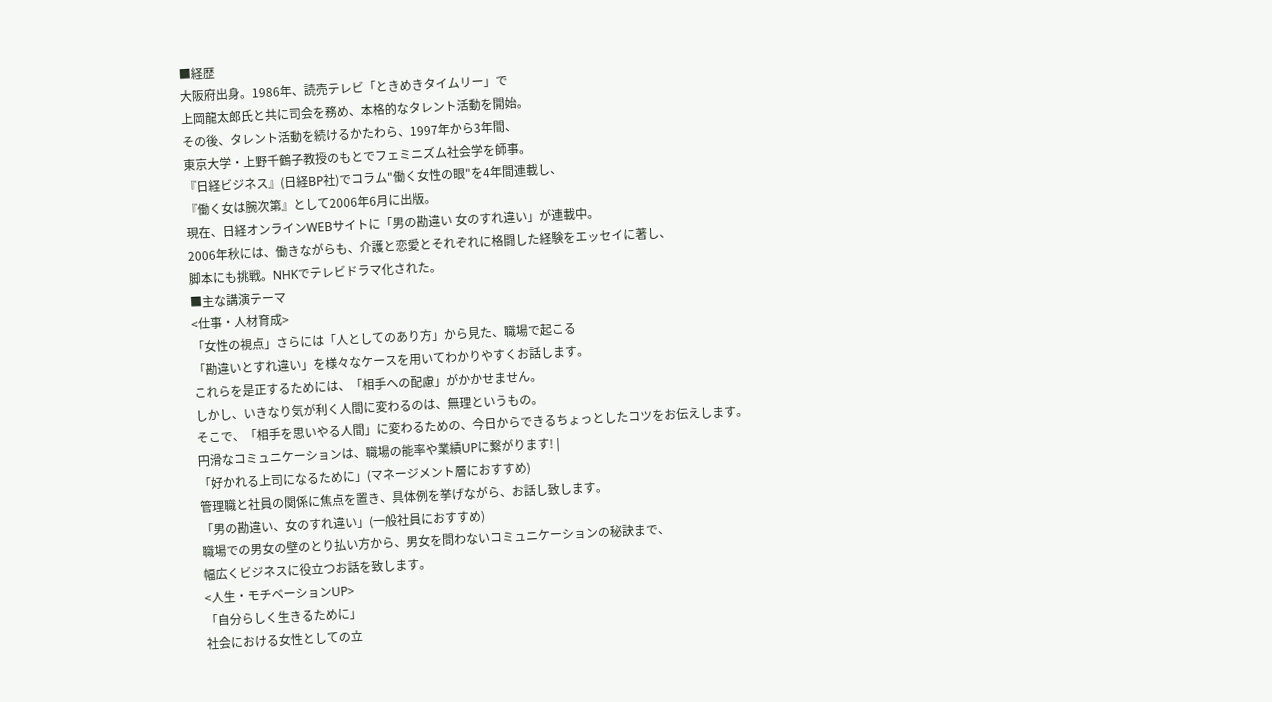■経歴
大阪府出身。1986年、読売テレビ「ときめきタイムリー」で
上岡龍太郎氏と共に司会を務め、本格的なタレント活動を開始。
その後、タレント活動を続けるかたわら、1997年から3年間、
東京大学・上野千鶴子教授のもとでフェミニズム社会学を師事。
『日経ビジネス』(日経BP社)でコラム"働く女性の眼"を4年間連載し、
『働く女は腕次第』として2006年6月に出版。
現在、日経オンラインWEBサイトに「男の勘違い 女のすれ違い」が連載中。
2006年秋には、働きながらも、介護と恋愛とそれぞれに格闘した経験をエッセイに著し、
脚本にも挑戦。NHKでテレビドラマ化された。
■主な講演テーマ
<仕事・人材育成>
「女性の視点」さらには「人としてのあり方」から見た、職場で起こる
「勘違いとすれ違い」を様々なケースを用いてわかりやすくお話します。
これらを是正するためには、「相手への配慮」がかかせません。
しかし、いきなり気が利く人間に変わるのは、無理というもの。
そこで、「相手を思いやる人間」に変わるための、今日からできるちょっとしたコツをお伝えします。
円滑なコミュニケーションは、職場の能率や業績UPに繋がります! |
「好かれる上司になるために」(マネージメント層におすすめ)
管理職と社員の関係に焦点を置き、具体例を挙げながら、お話し致します。
「男の勘違い、女のすれ違い」(一般社員におすすめ)
職場での男女の壁のとり払い方から、男女を問わないコミュニケーションの秘訣まで、
幅広くビジネスに役立つお話を致します。
<人生・モチベーションUP>
「自分らしく生きるために」
社会における女性としての立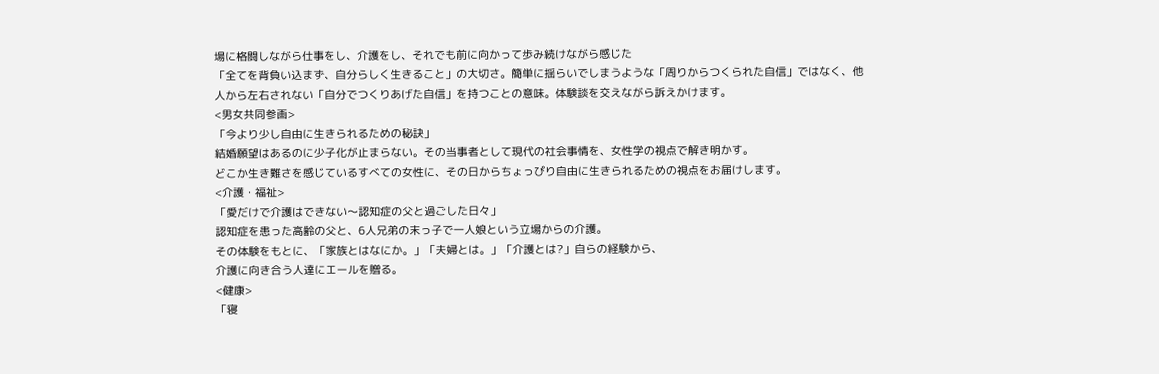場に格闘しながら仕事をし、介護をし、それでも前に向かって歩み続けながら感じた
「全てを背負い込まず、自分らしく生きること」の大切さ。簡単に揺らいでしまうような「周りからつくられた自信」ではなく、他人から左右されない「自分でつくりあげた自信」を持つことの意味。体験談を交えながら訴えかけます。
<男女共同参画>
「今より少し自由に生きられるための秘訣」
結婚願望はあるのに少子化が止まらない。その当事者として現代の社会事情を、女性学の視点で解き明かす。
どこか生き難さを感じているすべての女性に、その日からちょっぴり自由に生きられるための視点をお届けします。
<介護・福祉>
「愛だけで介護はできない〜認知症の父と過ごした日々」
認知症を患った高齢の父と、6人兄弟の末っ子で一人娘という立場からの介護。
その体験をもとに、「家族とはなにか。」「夫婦とは。」「介護とは?」自らの経験から、
介護に向き合う人達にエールを贈る。
<健康>
「寝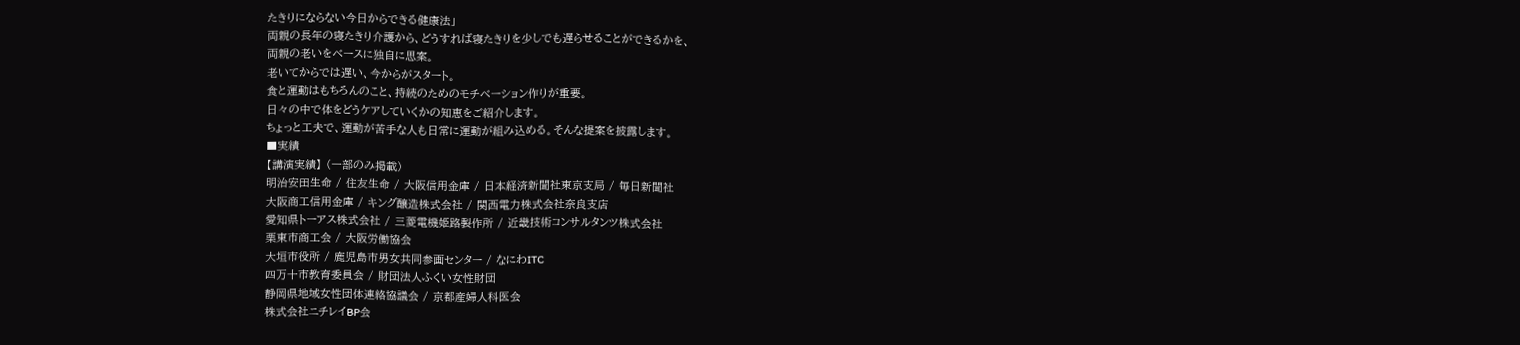たきりにならない今日からできる健康法」
両親の長年の寝たきり介護から、どうすれば寝たきりを少しでも遅らせることができるかを、
両親の老いをベースに独自に思案。
老いてからでは遅い、今からがスタート。
食と運動はもちろんのこと、持続のためのモチベーション作りが重要。
日々の中で体をどうケアしていくかの知恵をご紹介します。
ちょっと工夫で、運動が苦手な人も日常に運動が組み込める。そんな提案を披露します。
■実績
【講演実績】 (一部のみ掲載)
明治安田生命 / 住友生命 / 大阪信用金庫 / 日本経済新聞社東京支局 / 毎日新聞社
大阪商工信用金庫 / キング醸造株式会社 / 関西電力株式会社奈良支店
愛知県トーアス株式会社 / 三菱電機姫路製作所 / 近畿技術コンサルタンツ株式会社
栗東市商工会 / 大阪労働協会
大垣市役所 / 鹿児島市男女共同参画センター / なにわITC
四万十市教育委員会 / 財団法人ふくい女性財団
静岡県地域女性団体連絡協議会 / 京都産婦人科医会
株式会社ニチレイBP会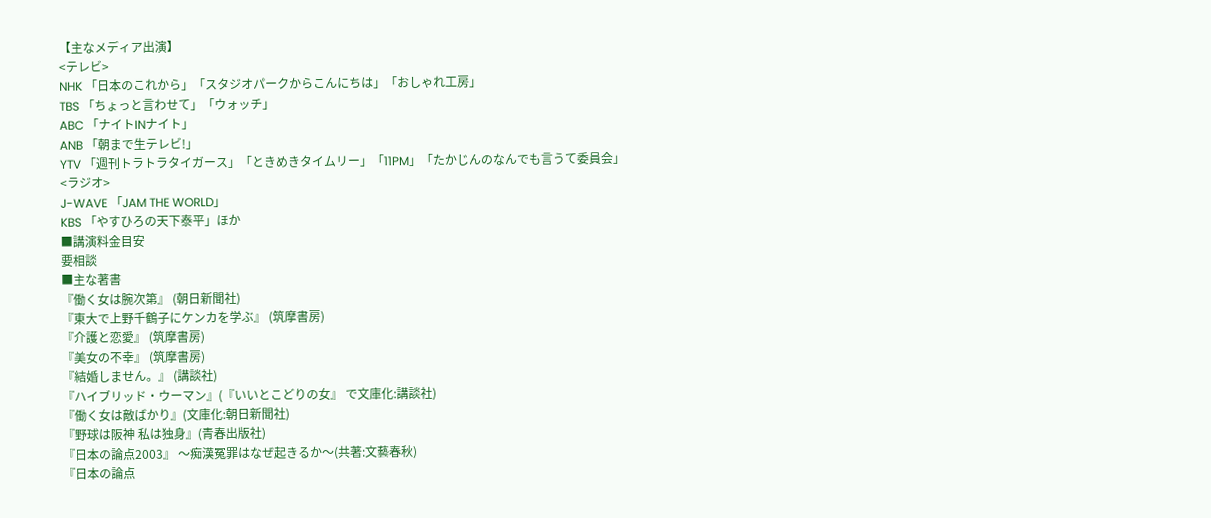【主なメディア出演】
<テレビ>
NHK 「日本のこれから」「スタジオパークからこんにちは」「おしゃれ工房」
TBS 「ちょっと言わせて」「ウォッチ」
ABC 「ナイトINナイト」
ANB 「朝まで生テレビ!」
YTV 「週刊トラトラタイガース」「ときめきタイムリー」「11PM」「たかじんのなんでも言うて委員会」
<ラジオ>
J-WAVE 「JAM THE WORLD」
KBS 「やすひろの天下泰平」ほか
■講演料金目安
要相談
■主な著書
『働く女は腕次第』 (朝日新聞社)
『東大で上野千鶴子にケンカを学ぶ』 (筑摩書房)
『介護と恋愛』 (筑摩書房)
『美女の不幸』 (筑摩書房)
『結婚しません。』 (講談社)
『ハイブリッド・ウーマン』(『いいとこどりの女』 で文庫化:講談社)
『働く女は敵ばかり』(文庫化:朝日新聞社)
『野球は阪神 私は独身』(青春出版社)
『日本の論点2003』 〜痴漢冤罪はなぜ起きるか〜(共著:文藝春秋)
『日本の論点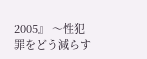2005』 〜性犯罪をどう減らす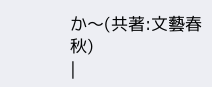か〜(共著:文藝春秋)
|